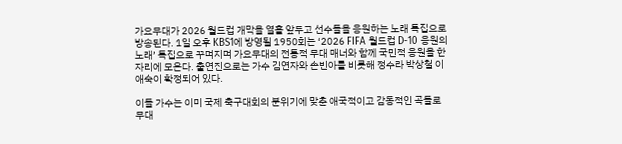가요무대가 2026 월드컵 개막을 열흘 앞두고 선수들을 응원하는 노래 특집으로 방송된다. 1일 오후 KBS1에 방영될 1950회는 ‘2026 FIFA 월드컵 D-10 응원의 노래’ 특집으로 꾸며지며 가요무대의 전통적 무대 매너와 함께 국민적 응원을 한자리에 모은다. 출연진으로는 가수 김연자와 손빈아를 비롯해 정수라 박상철 이애숙이 확정되어 있다.

이들 가수는 이미 국제 축구대회의 분위기에 맞춘 애국적이고 감동적인 곡들로 무대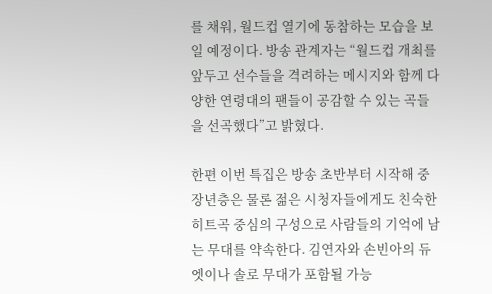를 채워, 월드컵 열기에 동참하는 모습을 보일 예정이다. 방송 관계자는 “월드컵 개최를 앞두고 선수들을 격려하는 메시지와 함께 다양한 연령대의 팬들이 공감할 수 있는 곡들을 선곡했다”고 밝혔다.

한편 이번 특집은 방송 초반부터 시작해 중장년층은 물론 젊은 시청자들에게도 친숙한 히트곡 중심의 구성으로 사람들의 기억에 남는 무대를 약속한다. 김연자와 손빈아의 듀엣이나 솔로 무대가 포함될 가능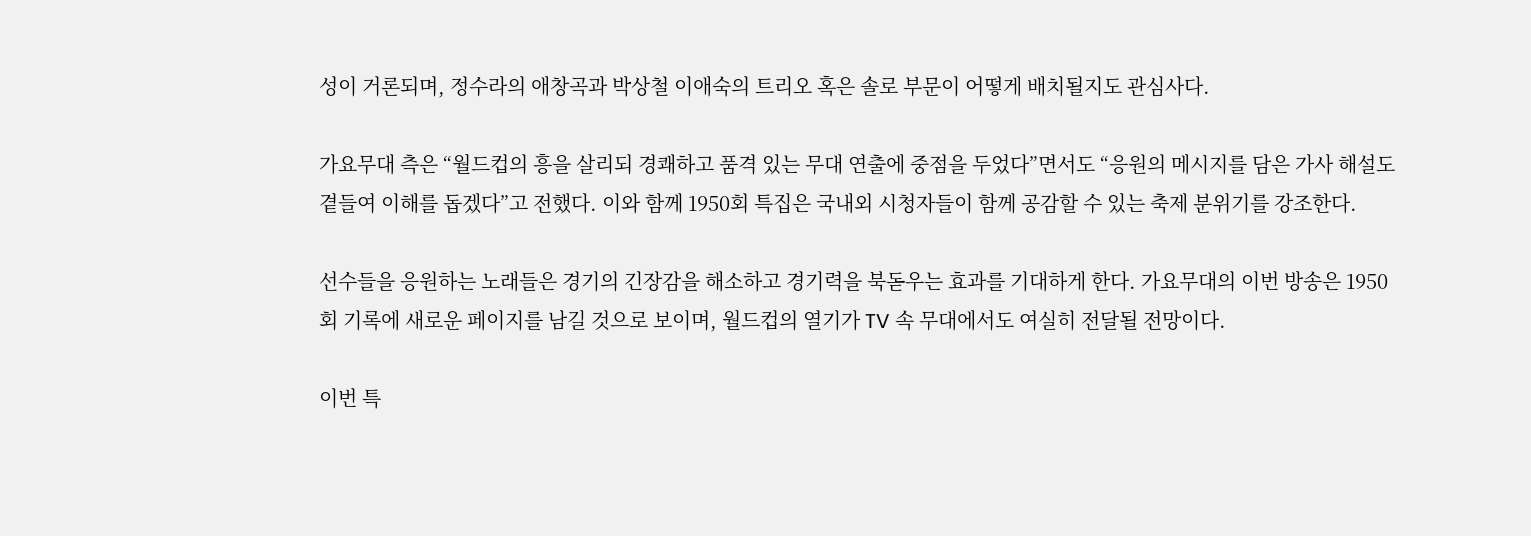성이 거론되며, 정수라의 애창곡과 박상철 이애숙의 트리오 혹은 솔로 부문이 어떻게 배치될지도 관심사다.

가요무대 측은 “월드컵의 흥을 살리되 경쾌하고 품격 있는 무대 연출에 중점을 두었다”면서도 “응원의 메시지를 담은 가사 해설도 곁들여 이해를 돕겠다”고 전했다. 이와 함께 1950회 특집은 국내외 시청자들이 함께 공감할 수 있는 축제 분위기를 강조한다.

선수들을 응원하는 노래들은 경기의 긴장감을 해소하고 경기력을 북돋우는 효과를 기대하게 한다. 가요무대의 이번 방송은 1950회 기록에 새로운 페이지를 남길 것으로 보이며, 월드컵의 열기가 TV 속 무대에서도 여실히 전달될 전망이다.

이번 특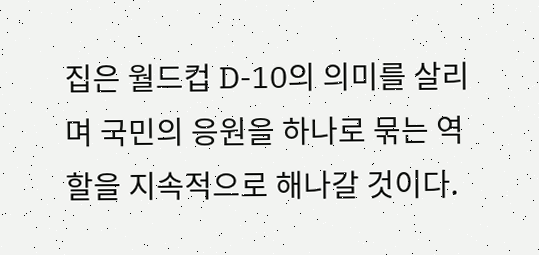집은 월드컵 D-10의 의미를 살리며 국민의 응원을 하나로 묶는 역할을 지속적으로 해나갈 것이다.